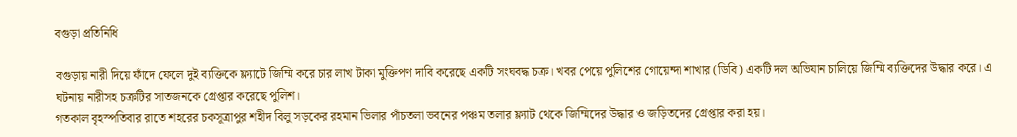বগুড়া প্রতিনিধি

বগুড়ায় নারী দিয়ে ফাঁদে ফেলে দুই ব্যক্তিকে ফ্ল্যাটে জিম্মি করে চার লাখ টাকা মুক্তিপণ দাবি করেছে একটি সংঘবদ্ধ চক্র। খবর পেয়ে পুলিশের গোয়েন্দা শাখার (ডিবি) একটি দল অভিযান চালিয়ে জিম্মি ব্যক্তিদের উদ্ধার করে। এ ঘটনায় নারীসহ চক্রটির সাতজনকে গ্রেপ্তার করেছে পুলিশ।
গতকাল বৃহস্পতিবার রাতে শহরের চকসূত্রাপুর শহীদ বিলু সড়কের রহমান ভিলার পাঁচতলা ভবনের পঞ্চম তলার ফ্ল্যাট থেকে জিম্মিদের উদ্ধার ও জড়িতদের গ্রেপ্তার করা হয়।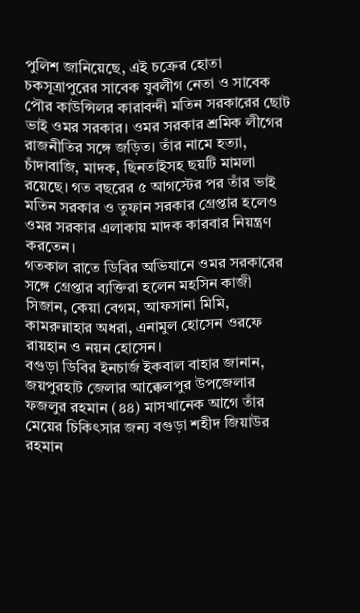পুলিশ জানিয়েছে, এই চক্রের হোতা চকসূত্রাপুরের সাবেক যুবলীগ নেতা ও সাবেক পৌর কাউন্সিলর কারাবন্দী মতিন সরকারের ছোট ভাই ওমর সরকার। ওমর সরকার শ্রমিক লীগের রাজনীতির সঙ্গে জড়িত। তাঁর নামে হত্যা, চাঁদাবাজি, মাদক, ছিনতাইসহ ছয়টি মামলা রয়েছে। গত বছরের ৫ আগস্টের পর তাঁর ভাই মতিন সরকার ও তুফান সরকার গ্রেপ্তার হলেও ওমর সরকার এলাকায় মাদক কারবার নিয়ন্ত্রণ করতেন।
গতকাল রাতে ডিবির অভিযানে ওমর সরকারের সঙ্গে গ্রেপ্তার ব্যক্তিরা হলেন মহসিন কাজী সিজান, কেয়া বেগম, আফসানা মিমি, কামরুন্নাহার অধরা, এনামুল হোসেন ওরফে রায়হান ও নয়ন হোসেন।
বগুড়া ডিবির ইনচার্জ ইকবাল বাহার জানান, জয়পুরহাট জেলার আক্কেলপুর উপজেলার ফজলুর রহমান (৪৪) মাসখানেক আগে তাঁর মেয়ের চিকিৎসার জন্য বগুড়া শহীদ জিয়াউর রহমান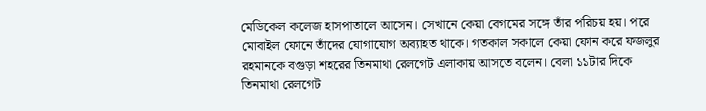মেডিকেল কলেজ হাসপাতালে আসেন। সেখানে কেয়া বেগমের সঙ্গে তাঁর পরিচয় হয়। পরে মোবাইল ফোনে তাঁদের যোগাযোগ অব্যাহত থাকে। গতকাল সকালে কেয়া ফোন করে ফজলুর রহমানকে বগুড়া শহরের তিনমাথা রেলগেট এলাকায় আসতে বলেন। বেলা ১১টার দিকে তিনমাথা রেলগেট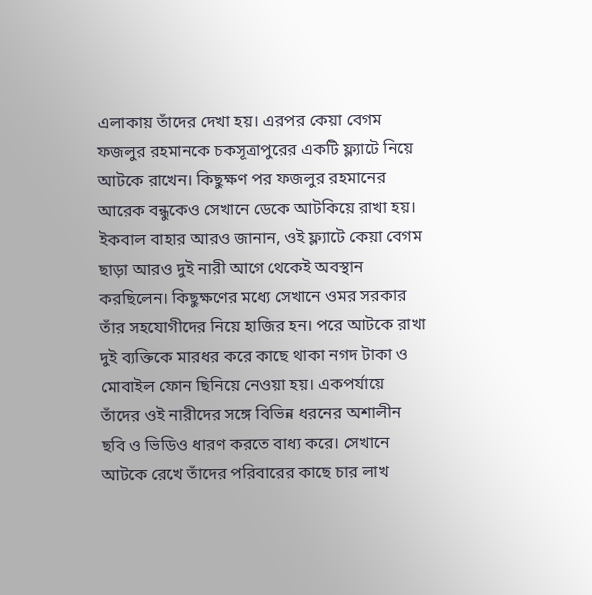এলাকায় তাঁদের দেখা হয়। এরপর কেয়া বেগম ফজলুর রহমানকে চকসূত্রাপুরের একটি ফ্ল্যাটে নিয়ে আটকে রাখেন। কিছুক্ষণ পর ফজলুর রহমানের আরেক বন্ধুকেও সেখানে ডেকে আটকিয়ে রাখা হয়।
ইকবাল বাহার আরও জানান, ওই ফ্ল্যাটে কেয়া বেগম ছাড়া আরও দুই নারী আগে থেকেই অবস্থান করছিলেন। কিছুক্ষণের মধ্যে সেখানে ওমর সরকার তাঁর সহযোগীদের নিয়ে হাজির হন। পরে আটকে রাখা দুই ব্যক্তিকে মারধর করে কাছে থাকা নগদ টাকা ও মোবাইল ফোন ছিনিয়ে নেওয়া হয়। একপর্যায়ে তাঁদের ওই নারীদের সঙ্গে বিভিন্ন ধরনের অশালীন ছবি ও ভিডিও ধারণ করতে বাধ্য করে। সেখানে আটকে রেখে তাঁদের পরিবারের কাছে চার লাখ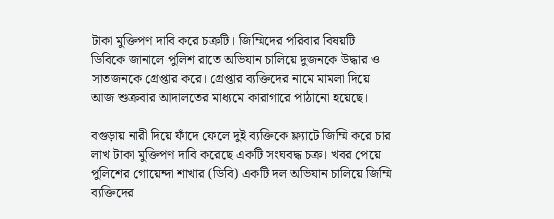টাকা মুক্তিপণ দাবি করে চক্রটি। জিম্মিদের পরিবার বিষয়টি ডিবিকে জানালে পুলিশ রাতে অভিযান চালিয়ে দুজনকে উদ্ধার ও সাতজনকে গ্রেপ্তার করে। গ্রেপ্তার ব্যক্তিদের নামে মামলা দিয়ে আজ শুক্রবার আদালতের মাধ্যমে কারাগারে পাঠানো হয়েছে।

বগুড়ায় নারী দিয়ে ফাঁদে ফেলে দুই ব্যক্তিকে ফ্ল্যাটে জিম্মি করে চার লাখ টাকা মুক্তিপণ দাবি করেছে একটি সংঘবদ্ধ চক্র। খবর পেয়ে পুলিশের গোয়েন্দা শাখার (ডিবি) একটি দল অভিযান চালিয়ে জিম্মি ব্যক্তিদের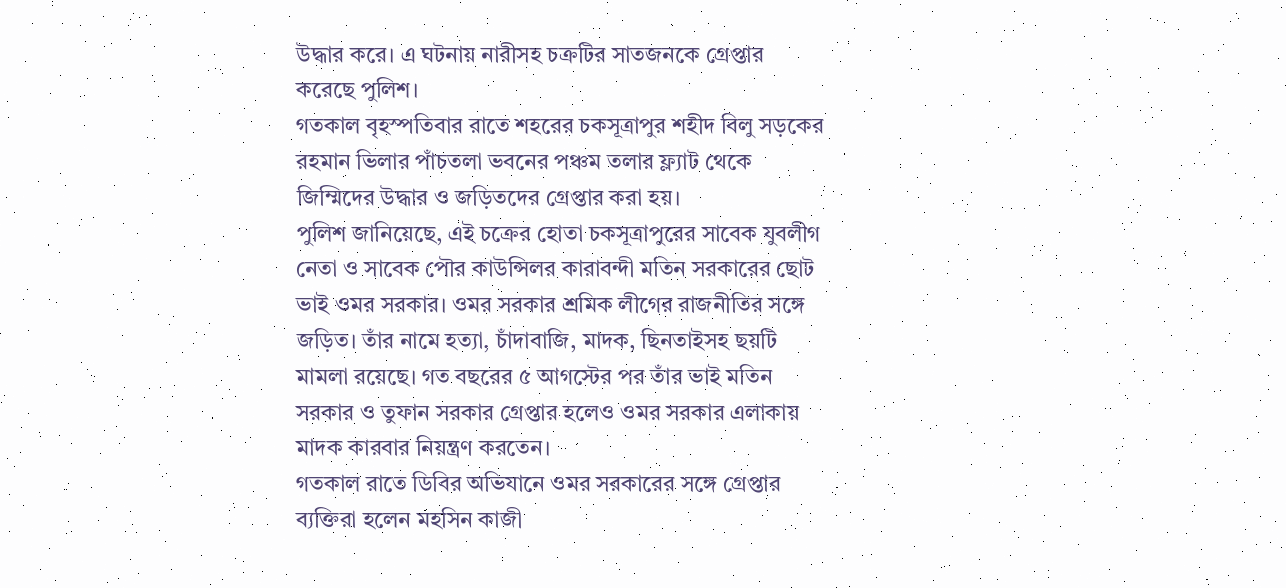উদ্ধার করে। এ ঘটনায় নারীসহ চক্রটির সাতজনকে গ্রেপ্তার করেছে পুলিশ।
গতকাল বৃহস্পতিবার রাতে শহরের চকসূত্রাপুর শহীদ বিলু সড়কের রহমান ভিলার পাঁচতলা ভবনের পঞ্চম তলার ফ্ল্যাট থেকে জিম্মিদের উদ্ধার ও জড়িতদের গ্রেপ্তার করা হয়।
পুলিশ জানিয়েছে, এই চক্রের হোতা চকসূত্রাপুরের সাবেক যুবলীগ নেতা ও সাবেক পৌর কাউন্সিলর কারাবন্দী মতিন সরকারের ছোট ভাই ওমর সরকার। ওমর সরকার শ্রমিক লীগের রাজনীতির সঙ্গে জড়িত। তাঁর নামে হত্যা, চাঁদাবাজি, মাদক, ছিনতাইসহ ছয়টি মামলা রয়েছে। গত বছরের ৫ আগস্টের পর তাঁর ভাই মতিন সরকার ও তুফান সরকার গ্রেপ্তার হলেও ওমর সরকার এলাকায় মাদক কারবার নিয়ন্ত্রণ করতেন।
গতকাল রাতে ডিবির অভিযানে ওমর সরকারের সঙ্গে গ্রেপ্তার ব্যক্তিরা হলেন মহসিন কাজী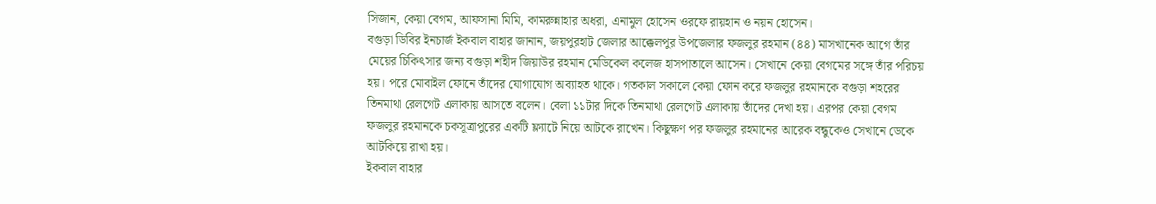সিজান, কেয়া বেগম, আফসানা মিমি, কামরুন্নাহার অধরা, এনামুল হোসেন ওরফে রায়হান ও নয়ন হোসেন।
বগুড়া ডিবির ইনচার্জ ইকবাল বাহার জানান, জয়পুরহাট জেলার আক্কেলপুর উপজেলার ফজলুর রহমান (৪৪) মাসখানেক আগে তাঁর মেয়ের চিকিৎসার জন্য বগুড়া শহীদ জিয়াউর রহমান মেডিকেল কলেজ হাসপাতালে আসেন। সেখানে কেয়া বেগমের সঙ্গে তাঁর পরিচয় হয়। পরে মোবাইল ফোনে তাঁদের যোগাযোগ অব্যাহত থাকে। গতকাল সকালে কেয়া ফোন করে ফজলুর রহমানকে বগুড়া শহরের তিনমাথা রেলগেট এলাকায় আসতে বলেন। বেলা ১১টার দিকে তিনমাথা রেলগেট এলাকায় তাঁদের দেখা হয়। এরপর কেয়া বেগম ফজলুর রহমানকে চকসূত্রাপুরের একটি ফ্ল্যাটে নিয়ে আটকে রাখেন। কিছুক্ষণ পর ফজলুর রহমানের আরেক বন্ধুকেও সেখানে ডেকে আটকিয়ে রাখা হয়।
ইকবাল বাহার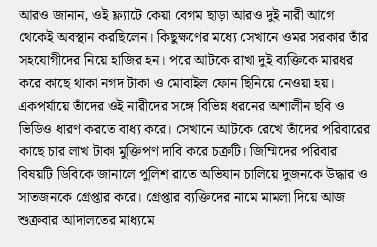আরও জানান, ওই ফ্ল্যাটে কেয়া বেগম ছাড়া আরও দুই নারী আগে থেকেই অবস্থান করছিলেন। কিছুক্ষণের মধ্যে সেখানে ওমর সরকার তাঁর সহযোগীদের নিয়ে হাজির হন। পরে আটকে রাখা দুই ব্যক্তিকে মারধর করে কাছে থাকা নগদ টাকা ও মোবাইল ফোন ছিনিয়ে নেওয়া হয়। একপর্যায়ে তাঁদের ওই নারীদের সঙ্গে বিভিন্ন ধরনের অশালীন ছবি ও ভিডিও ধারণ করতে বাধ্য করে। সেখানে আটকে রেখে তাঁদের পরিবারের কাছে চার লাখ টাকা মুক্তিপণ দাবি করে চক্রটি। জিম্মিদের পরিবার বিষয়টি ডিবিকে জানালে পুলিশ রাতে অভিযান চালিয়ে দুজনকে উদ্ধার ও সাতজনকে গ্রেপ্তার করে। গ্রেপ্তার ব্যক্তিদের নামে মামলা দিয়ে আজ শুক্রবার আদালতের মাধ্যমে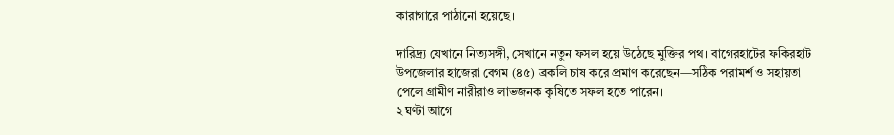কারাগারে পাঠানো হয়েছে।

দারিদ্র্য যেখানে নিত্যসঙ্গী, সেখানে নতুন ফসল হয়ে উঠেছে মুক্তির পথ। বাগেরহাটের ফকিরহাট উপজেলার হাজেরা বেগম (৪৫) ব্রকলি চাষ করে প্রমাণ করেছেন—সঠিক পরামর্শ ও সহায়তা পেলে গ্রামীণ নারীরাও লাভজনক কৃষিতে সফল হতে পারেন।
২ ঘণ্টা আগে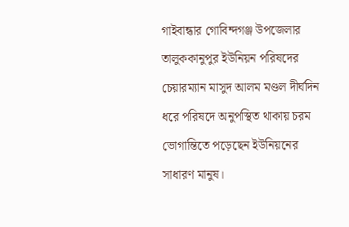গাইবান্ধার গোবিন্দগঞ্জ উপজেলার তালুককানুপুর ইউনিয়ন পরিষদের চেয়ারম্যান মাসুদ আলম মণ্ডল দীর্ঘদিন ধরে পরিষদে অনুপস্থিত থাকায় চরম ভোগান্তিতে পড়েছেন ইউনিয়নের সাধারণ মানুষ।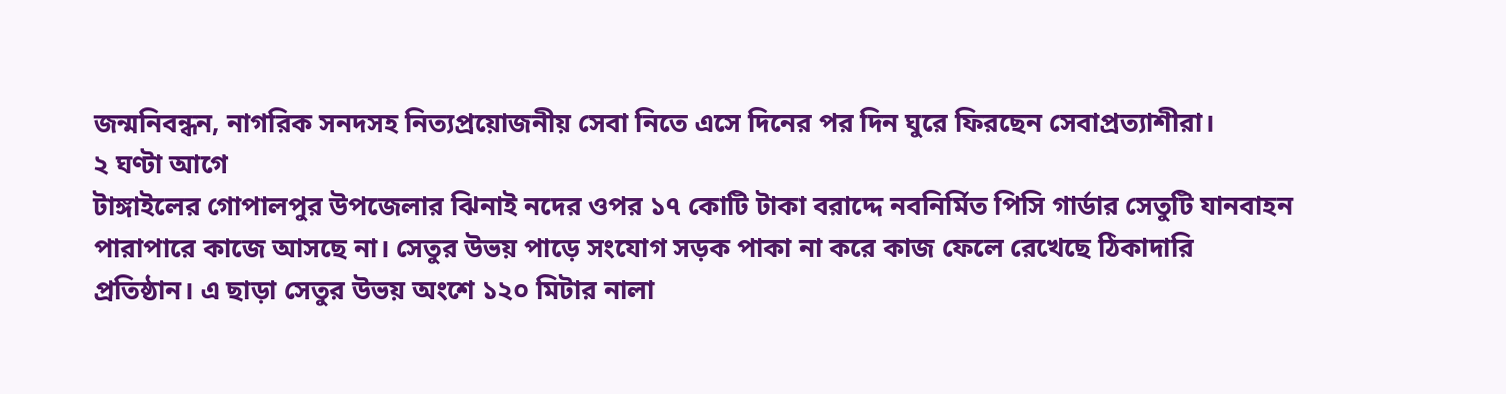জন্মনিবন্ধন, নাগরিক সনদসহ নিত্যপ্রয়োজনীয় সেবা নিতে এসে দিনের পর দিন ঘুরে ফিরছেন সেবাপ্রত্যাশীরা।
২ ঘণ্টা আগে
টাঙ্গাইলের গোপালপুর উপজেলার ঝিনাই নদের ওপর ১৭ কোটি টাকা বরাদ্দে নবনির্মিত পিসি গার্ডার সেতুটি যানবাহন পারাপারে কাজে আসছে না। সেতুর উভয় পাড়ে সংযোগ সড়ক পাকা না করে কাজ ফেলে রেখেছে ঠিকাদারি প্রতিষ্ঠান। এ ছাড়া সেতুর উভয় অংশে ১২০ মিটার নালা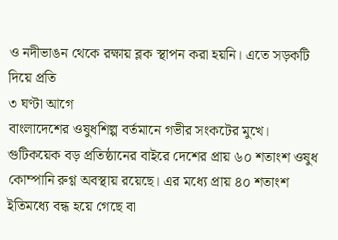ও নদীভাঙন থেকে রক্ষায় ব্লক স্থাপন করা হয়নি। এতে সড়কটি দিয়ে প্রতি
৩ ঘণ্টা আগে
বাংলাদেশের ওষুধশিল্প বর্তমানে গভীর সংকটের মুখে। গুটিকয়েক বড় প্রতিষ্ঠানের বাইরে দেশের প্রায় ৬০ শতাংশ ওষুধ কোম্পানি রুগ্ণ অবস্থায় রয়েছে। এর মধ্যে প্রায় ৪০ শতাংশ ইতিমধ্যে বন্ধ হয়ে গেছে বা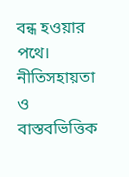বন্ধ হওয়ার পথে। নীতিসহায়তা ও বাস্তবভিত্তিক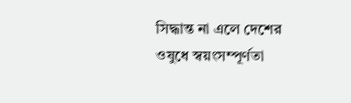সিদ্ধান্ত না এলে দেশের ওষুধে স্বয়ংসম্পূর্ণতা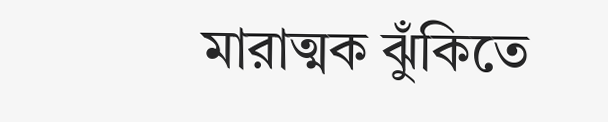মারাত্মক ঝুঁকিতে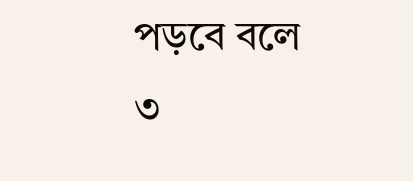পড়বে বলে
৩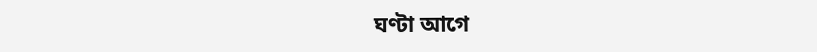ঘণ্টা আগে